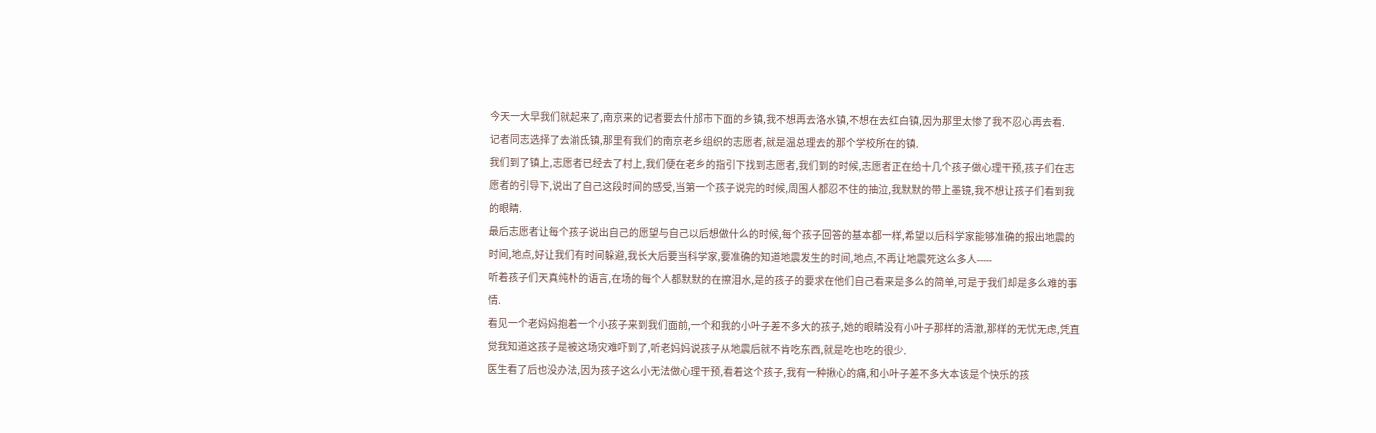今天一大早我们就起来了,南京来的记者要去什邡市下面的乡镇,我不想再去洛水镇,不想在去红白镇,因为那里太惨了我不忍心再去看.
记者同志选择了去湔氐镇,那里有我们的南京老乡组织的志愿者,就是温总理去的那个学校所在的镇.
我们到了镇上,志愿者已经去了村上,我们便在老乡的指引下找到志愿者,我们到的时候,志愿者正在给十几个孩子做心理干预,孩子们在志愿者的引导下,说出了自己这段时间的感受,当第一个孩子说完的时候,周围人都忍不住的抽泣,我默默的带上墨镜,我不想让孩子们看到我的眼睛.
最后志愿者让每个孩子说出自己的愿望与自己以后想做什么的时候,每个孩子回答的基本都一样,希望以后科学家能够准确的报出地震的时间,地点,好让我们有时间躲避,我长大后要当科学家,要准确的知道地震发生的时间,地点,不再让地震死这么多人-----
听着孩子们天真纯朴的语言,在场的每个人都默默的在擦泪水,是的孩子的要求在他们自己看来是多么的简单,可是于我们却是多么难的事情.
看见一个老妈妈抱着一个小孩子来到我们面前,一个和我的小叶子差不多大的孩子,她的眼睛没有小叶子那样的清澈,那样的无忧无虑,凭直觉我知道这孩子是被这场灾难吓到了,听老妈妈说孩子从地震后就不肯吃东西,就是吃也吃的很少.
医生看了后也没办法,因为孩子这么小无法做心理干预,看着这个孩子,我有一种揪心的痛,和小叶子差不多大本该是个快乐的孩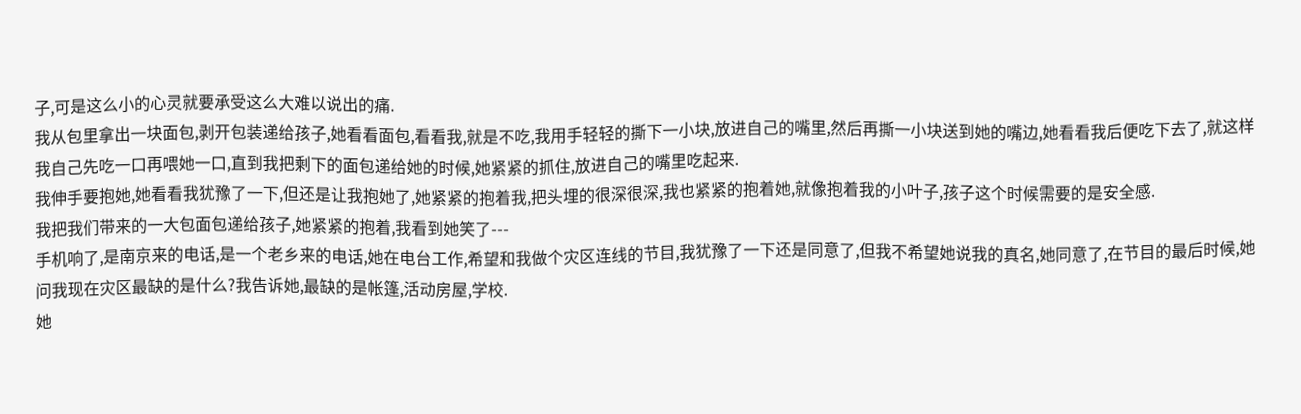子,可是这么小的心灵就要承受这么大难以说出的痛.
我从包里拿出一块面包,剥开包装递给孩子,她看看面包,看看我,就是不吃,我用手轻轻的撕下一小块,放进自己的嘴里,然后再撕一小块送到她的嘴边,她看看我后便吃下去了,就这样我自己先吃一口再喂她一口,直到我把剩下的面包递给她的时候,她紧紧的抓住,放进自己的嘴里吃起来.
我伸手要抱她,她看看我犹豫了一下,但还是让我抱她了,她紧紧的抱着我,把头埋的很深很深,我也紧紧的抱着她,就像抱着我的小叶子,孩子这个时候需要的是安全感.
我把我们带来的一大包面包递给孩子,她紧紧的抱着,我看到她笑了---
手机响了,是南京来的电话,是一个老乡来的电话,她在电台工作,希望和我做个灾区连线的节目,我犹豫了一下还是同意了,但我不希望她说我的真名,她同意了,在节目的最后时候,她问我现在灾区最缺的是什么?我告诉她,最缺的是帐篷,活动房屋,学校.
她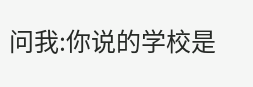问我:你说的学校是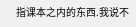指课本之内的东西.我说不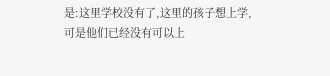是:这里学校没有了,这里的孩子想上学,可是他们已经没有可以上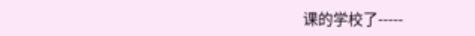课的学校了-----